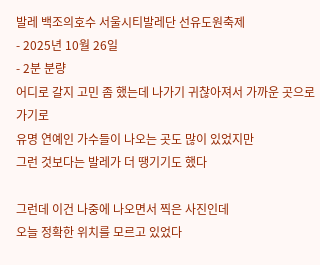발레 백조의호수 서울시티발레단 선유도원축제
- 2025년 10월 26일
- 2분 분량
어디로 갈지 고민 좀 했는데 나가기 귀찮아져서 가까운 곳으로 가기로
유명 연예인 가수들이 나오는 곳도 많이 있었지만
그런 것보다는 발레가 더 땡기기도 했다

그런데 이건 나중에 나오면서 찍은 사진인데
오늘 정확한 위치를 모르고 있었다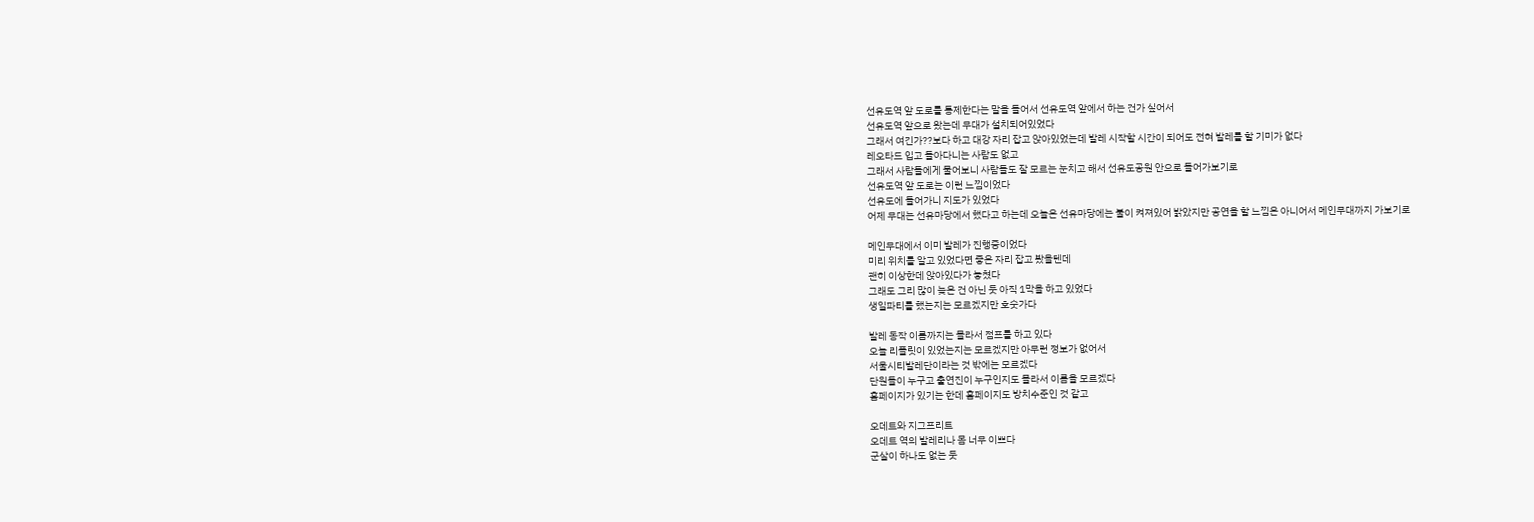선유도역 앞 도로를 통제한다는 말을 들어서 선유도역 앞에서 하는 건가 싶어서
선유도역 앞으로 왔는데 무대가 설치되어있었다
그래서 여긴가??보다 하고 대강 자리 잡고 앉아있었는데 발레 시작할 시간이 되어도 전혀 발레를 할 기미가 없다
레오타드 입고 돌아다니는 사람도 없고
그래서 사람들에게 물어보니 사람들도 잘 모르는 눈치고 해서 선유도공원 안으로 들어가보기로
선유도역 앞 도로는 이런 느낌이었다
선유도에 들어가니 지도가 있었다
어제 무대는 선유마당에서 했다고 하는데 오늘은 선유마당에는 불이 켜져있어 밝았지만 공연을 할 느낌은 아니어서 메인무대까지 가보기로

메인무대에서 이미 발레가 진행중이었다
미리 위치를 알고 있었다면 좋은 자리 잡고 봤을텐데
괜히 이상한데 앉아있다가 놓쳤다
그래도 그리 많이 늦은 건 아닌 듯 아직 1막을 하고 있었다
생일파티를 했는지는 모르겠지만 호숫가다

발레 동작 이름까지는 몰라서 점프를 하고 있다
오늘 리플릿이 있었는지는 모르겠지만 아무런 정보가 없어서
서울시티발레단이라는 것 밖에는 모르겠다
단원들이 누구고 출연진이 누구인지도 몰라서 이름을 모르겠다
홈페이지가 있기는 한데 홈페이지도 방치수준인 것 같고

오데트와 지그프리트
오데트 역의 발레리나 몸 너무 이쁘다
군살이 하나도 없는 듯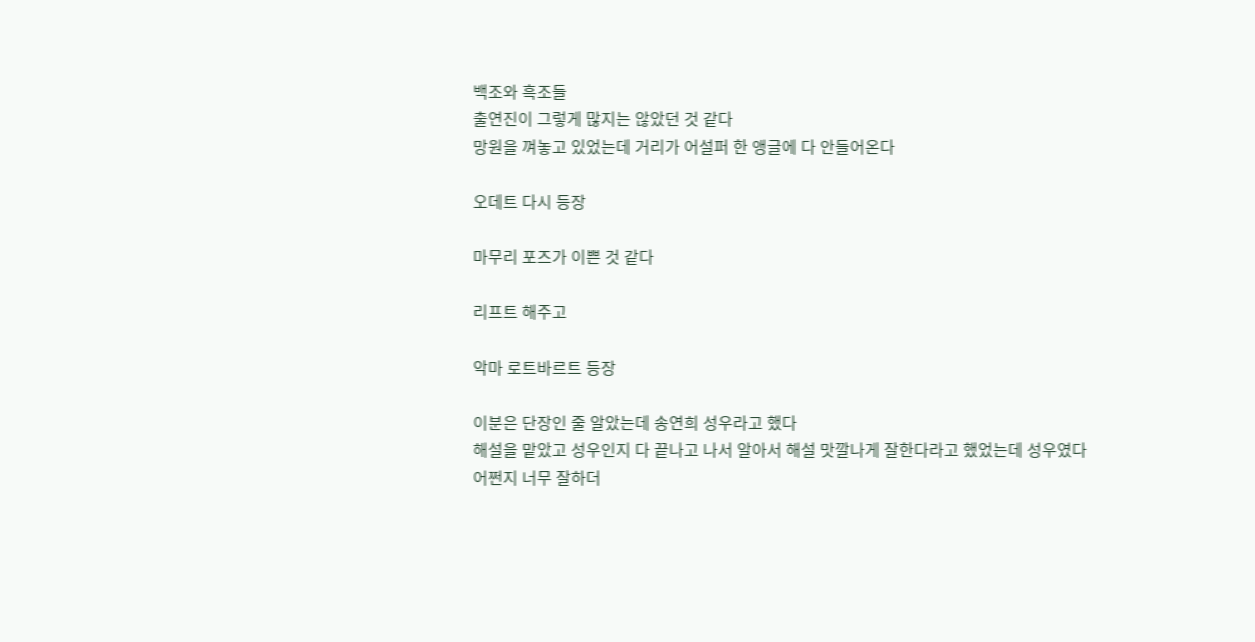백조와 흑조들
출연진이 그렇게 많지는 않았던 것 같다
망원을 껴놓고 있었는데 거리가 어설퍼 한 앵글에 다 안들어온다

오데트 다시 등장

마무리 포즈가 이쁜 것 같다

리프트 해주고

악마 로트바르트 등장

이분은 단장인 줄 알았는데 송연희 성우라고 했다
해설을 맡았고 성우인지 다 끝나고 나서 알아서 해설 맛깔나게 잘한다라고 했었는데 성우였다
어쩐지 너무 잘하더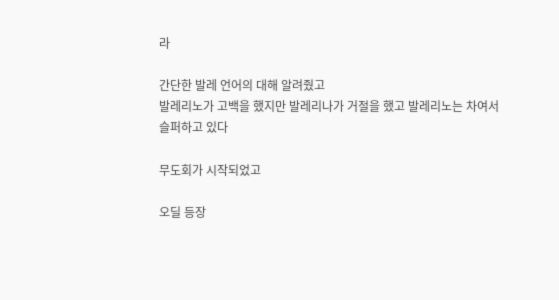라

간단한 발레 언어의 대해 알려줬고
발레리노가 고백을 했지만 발레리나가 거절을 했고 발레리노는 차여서 슬퍼하고 있다

무도회가 시작되었고

오딜 등장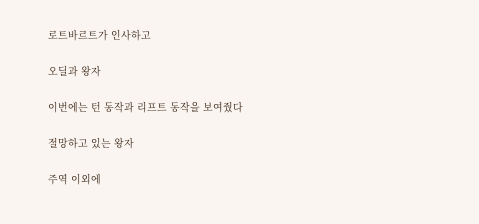로트바르트가 인사하고

오딜과 왕자

이번에는 턴 동작과 리프트 동작을 보여줬다

절망하고 있는 왕자

주역 이외에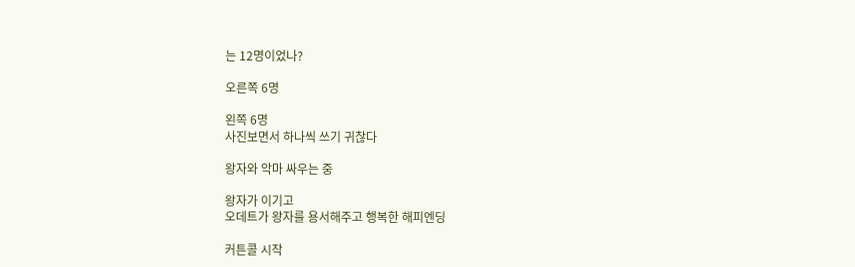는 12명이었나?

오른쪽 6명

왼쪽 6명
사진보면서 하나씩 쓰기 귀찮다

왕자와 악마 싸우는 중

왕자가 이기고
오데트가 왕자를 용서해주고 행복한 해피엔딩

커튼콜 시작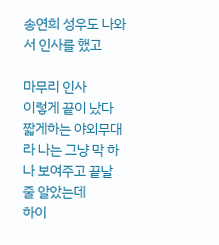송연희 성우도 나와서 인사를 했고

마무리 인사
이렇게 끝이 났다
짧게하는 야외무대라 나는 그냥 막 하나 보여주고 끝날 줄 알았는데
하이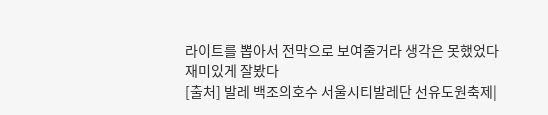라이트를 뽑아서 전막으로 보여줄거라 생각은 못했었다
재미있게 잘봤다
[출처] 발레 백조의호수 서울시티발레단 선유도원축제|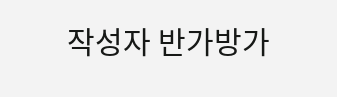작성자 반가방가